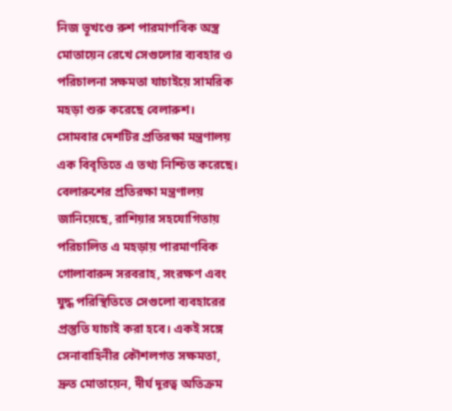নিজ ভূখণ্ডে রুশ পারমাণবিক অস্ত্র মোতায়েন রেখে সেগুলোর ব্যবহার ও পরিচালনা সক্ষমতা যাচাইয়ে সামরিক মহড়া শুরু করেছে বেলারুশ। সোমবার দেশটির প্রতিরক্ষা মন্ত্রণালয় এক বিবৃতিতে এ তথ্য নিশ্চিত করেছে।
বেলারুশের প্রতিরক্ষা মন্ত্রণালয় জানিয়েছে, রাশিয়ার সহযোগিতায় পরিচালিত এ মহড়ায় পারমাণবিক গোলাবারুদ সরবরাহ, সংরক্ষণ এবং যুদ্ধ পরিস্থিতিতে সেগুলো ব্যবহারের প্রস্তুতি যাচাই করা হবে। একই সঙ্গে সেনাবাহিনীর কৌশলগত সক্ষমতা, দ্রুত মোতায়েন, দীর্ঘ দূরত্ব অতিক্রম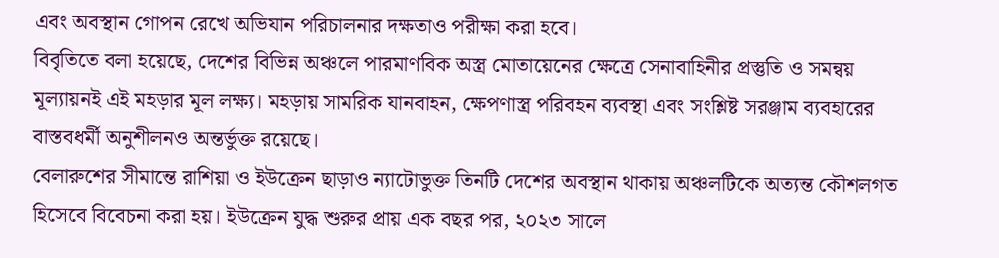এবং অবস্থান গোপন রেখে অভিযান পরিচালনার দক্ষতাও পরীক্ষা করা হবে।
বিবৃতিতে বলা হয়েছে, দেশের বিভিন্ন অঞ্চলে পারমাণবিক অস্ত্র মোতায়েনের ক্ষেত্রে সেনাবাহিনীর প্রস্তুতি ও সমন্বয় মূল্যায়নই এই মহড়ার মূল লক্ষ্য। মহড়ায় সামরিক যানবাহন, ক্ষেপণাস্ত্র পরিবহন ব্যবস্থা এবং সংশ্লিষ্ট সরঞ্জাম ব্যবহারের বাস্তবধর্মী অনুশীলনও অন্তর্ভুক্ত রয়েছে।
বেলারুশের সীমান্তে রাশিয়া ও ইউক্রেন ছাড়াও ন্যাটোভুক্ত তিনটি দেশের অবস্থান থাকায় অঞ্চলটিকে অত্যন্ত কৌশলগত হিসেবে বিবেচনা করা হয়। ইউক্রেন যুদ্ধ শুরুর প্রায় এক বছর পর, ২০২৩ সালে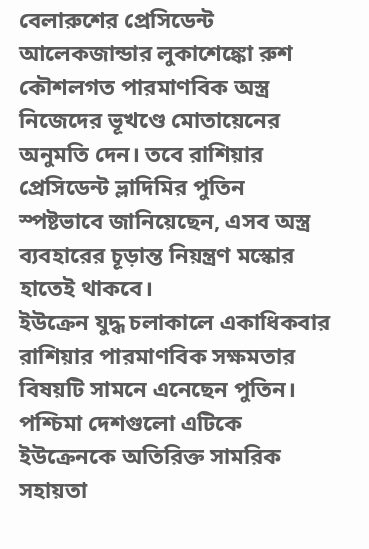বেলারুশের প্রেসিডেন্ট আলেকজান্ডার লুকাশেঙ্কো রুশ কৌশলগত পারমাণবিক অস্ত্র নিজেদের ভূখণ্ডে মোতায়েনের অনুমতি দেন। তবে রাশিয়ার প্রেসিডেন্ট ভ্লাদিমির পুতিন স্পষ্টভাবে জানিয়েছেন, এসব অস্ত্র ব্যবহারের চূড়ান্ত নিয়ন্ত্রণ মস্কোর হাতেই থাকবে।
ইউক্রেন যুদ্ধ চলাকালে একাধিকবার রাশিয়ার পারমাণবিক সক্ষমতার বিষয়টি সামনে এনেছেন পুতিন। পশ্চিমা দেশগুলো এটিকে ইউক্রেনকে অতিরিক্ত সামরিক সহায়তা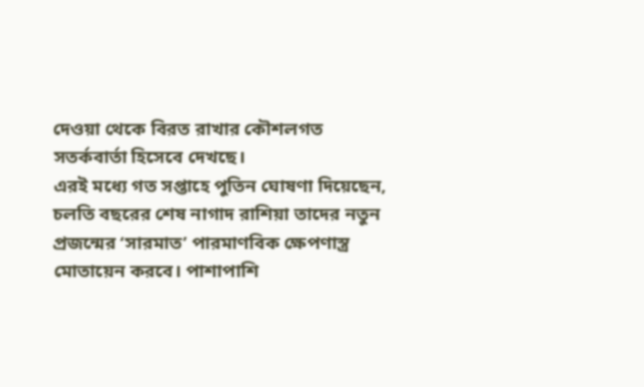দেওয়া থেকে বিরত রাখার কৌশলগত সতর্কবার্তা হিসেবে দেখছে।
এরই মধ্যে গত সপ্তাহে পুতিন ঘোষণা দিয়েছেন, চলতি বছরের শেষ নাগাদ রাশিয়া তাদের নতুন প্রজন্মের ‘সারমাত’ পারমাণবিক ক্ষেপণাস্ত্র মোতায়েন করবে। পাশাপাশি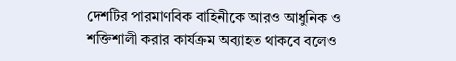দেশটির পারমাণবিক বাহিনীকে আরও আধুনিক ও শক্তিশালী করার কার্যক্রম অব্যাহত থাকবে বলেও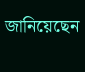জানিয়েছেন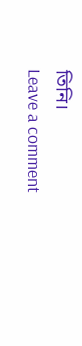তিনি।
Leave a comment